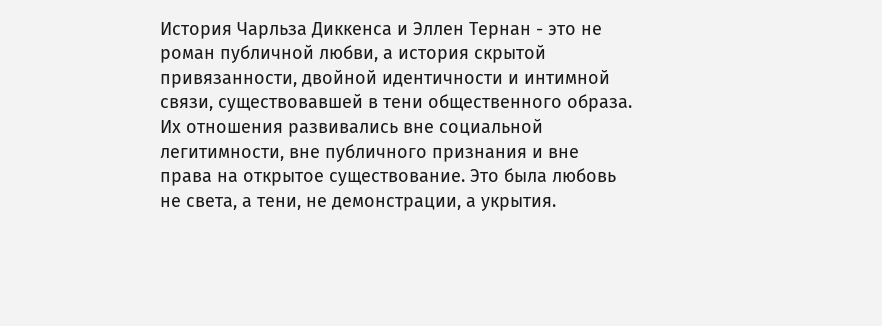История Чарльза Диккенса и Эллен Тернан - это не роман публичной любви, а история скрытой привязанности, двойной идентичности и интимной связи, существовавшей в тени общественного образа. Их отношения развивались вне социальной легитимности, вне публичного признания и вне права на открытое существование. Это была любовь не света, а тени, не демонстрации, а укрытия.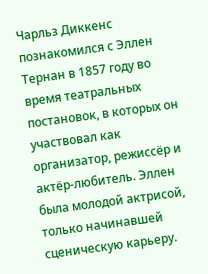Чарльз Диккенс познакомился с Эллен Тернан в 1857 году во время театральных постановок, в которых он участвовал как организатор, режиссёр и актёр-любитель. Эллен была молодой актрисой, только начинавшей сценическую карьеру.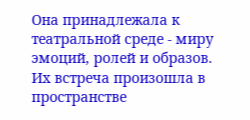Она принадлежала к театральной среде - миру эмоций, ролей и образов.
Их встреча произошла в пространстве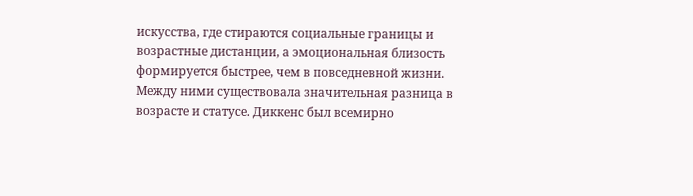искусства, где стираются социальные границы и возрастные дистанции, а эмоциональная близость формируется быстрее, чем в повседневной жизни.
Между ними существовала значительная разница в возрасте и статусе. Диккенс был всемирно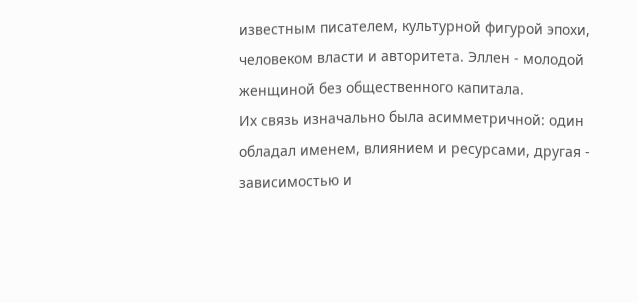известным писателем, культурной фигурой эпохи, человеком власти и авторитета. Эллен - молодой женщиной без общественного капитала.
Их связь изначально была асимметричной: один обладал именем, влиянием и ресурсами, другая - зависимостью и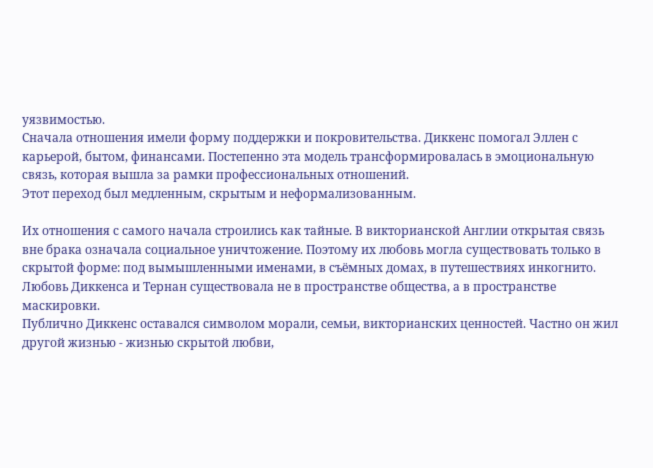уязвимостью.
Сначала отношения имели форму поддержки и покровительства. Диккенс помогал Эллен с карьерой, бытом, финансами. Постепенно эта модель трансформировалась в эмоциональную связь, которая вышла за рамки профессиональных отношений.
Этот переход был медленным, скрытым и неформализованным.

Их отношения с самого начала строились как тайные. В викторианской Англии открытая связь вне брака означала социальное уничтожение. Поэтому их любовь могла существовать только в скрытой форме: под вымышленными именами, в съёмных домах, в путешествиях инкогнито.
Любовь Диккенса и Тернан существовала не в пространстве общества, а в пространстве маскировки.
Публично Диккенс оставался символом морали, семьи, викторианских ценностей. Частно он жил другой жизнью - жизнью скрытой любви,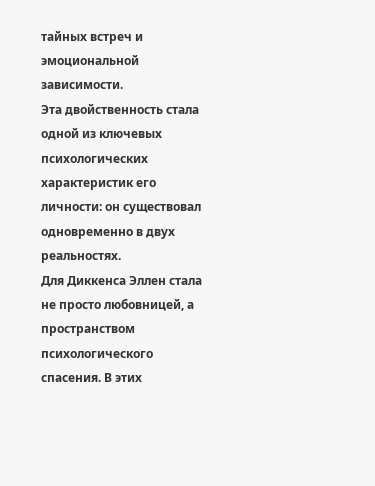тайных встреч и эмоциональной зависимости.
Эта двойственность стала одной из ключевых психологических характеристик его личности: он существовал одновременно в двух реальностях.
Для Диккенса Эллен стала не просто любовницей, а пространством психологического спасения. В этих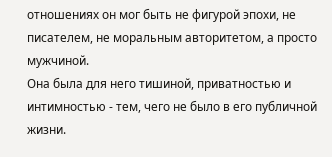отношениях он мог быть не фигурой эпохи, не писателем, не моральным авторитетом, а просто мужчиной.
Она была для него тишиной, приватностью и интимностью - тем, чего не было в его публичной жизни.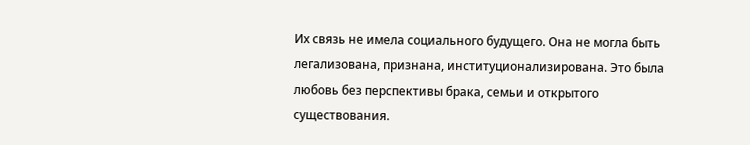Их связь не имела социального будущего. Она не могла быть легализована, признана, институционализирована. Это была любовь без перспективы брака, семьи и открытого существования.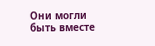Они могли быть вместе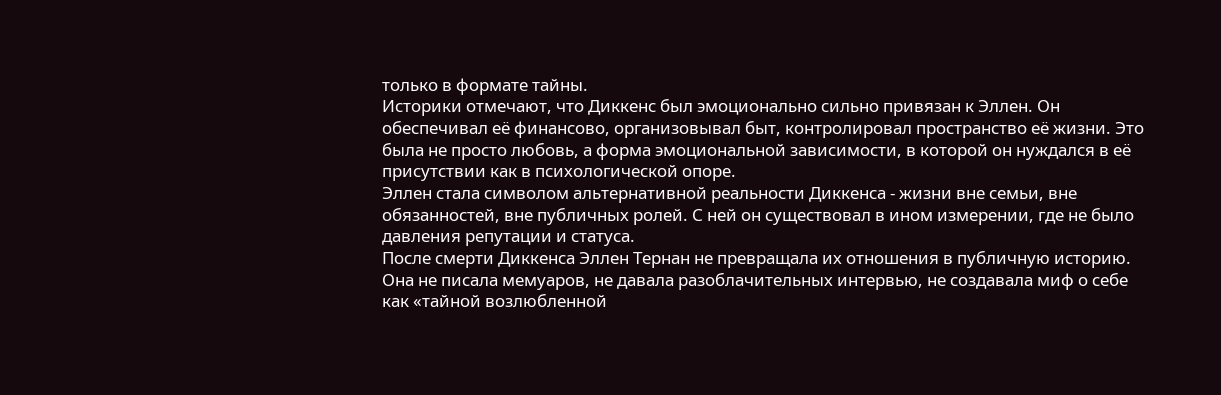только в формате тайны.
Историки отмечают, что Диккенс был эмоционально сильно привязан к Эллен. Он обеспечивал её финансово, организовывал быт, контролировал пространство её жизни. Это была не просто любовь, а форма эмоциональной зависимости, в которой он нуждался в её присутствии как в психологической опоре.
Эллен стала символом альтернативной реальности Диккенса - жизни вне семьи, вне обязанностей, вне публичных ролей. С ней он существовал в ином измерении, где не было давления репутации и статуса.
После смерти Диккенса Эллен Тернан не превращала их отношения в публичную историю. Она не писала мемуаров, не давала разоблачительных интервью, не создавала миф о себе как «тайной возлюбленной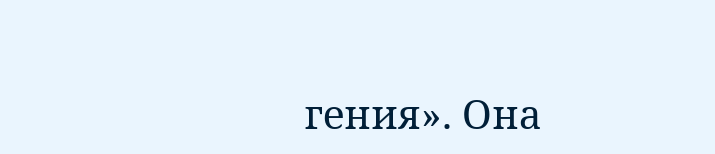гения». Она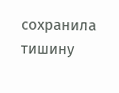сохранила тишину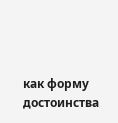как форму достоинства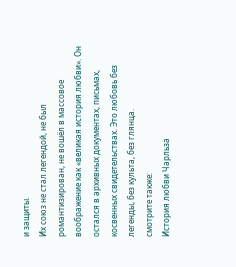и защиты.
Их союз не стал легендой, не был романтизирован, не вошёл в массовое воображение как «великая история любви». Он остался в архивных документах, письмах, косвенных свидетельствах. Это любовь без легенды, без культа, без глянца.
смотрите также:
История любви Чарльза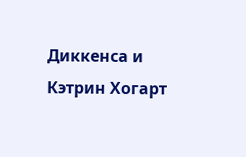Диккенса и Кэтрин Хогарт